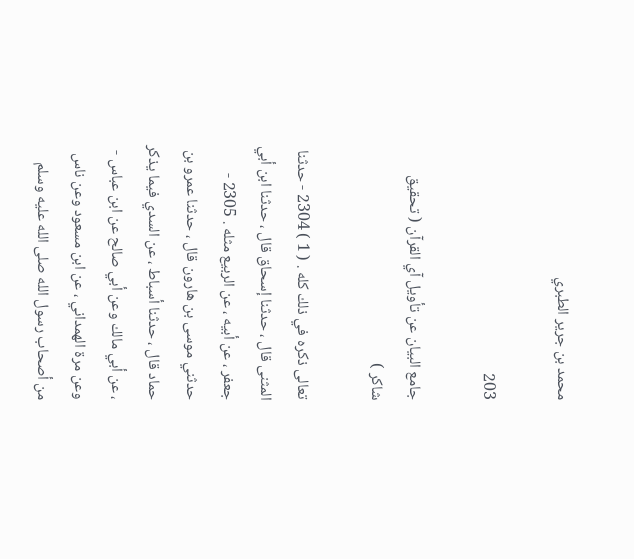محمد بن جرير الطبري

203

جامع البيان عن تأويل آي القرآن ( تحقيق شاكر )

تعالى ذكره في ذلك كله . ( 1 ) 2304 - حدثنا المثنى قال ، حدثنا إسحاق قال ، حدثنا ابن أبي جعفر ، عن أبيه ، عن الربيع مثله . 2305 - حدثني موسى بن هارون قال ، حدثنا عمرو بن حماد قال ، حدثنا أسباط ، عن السدي فيما يذكر ، عن أبي مالك وعن أبي صالح عن ابن عباس - وعن مرة الهمداني ، عن ابن مسعود وعن ناس من أصحاب رسول الله صلى الله عليه وسلم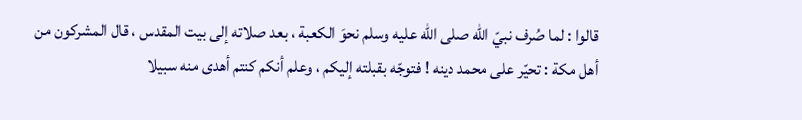قالوا : لما صُرف نبيّ الله صلى الله عليه وسلم نحوَ الكعبة ، بعد صلاته إلى بيت المقدس ، قال المشركون من أهل مكة : تحيّر على محمد دينه ! فتوجّه بقبلته إليكم ، وعلم أنكم كنتم أهدى منه سبيلا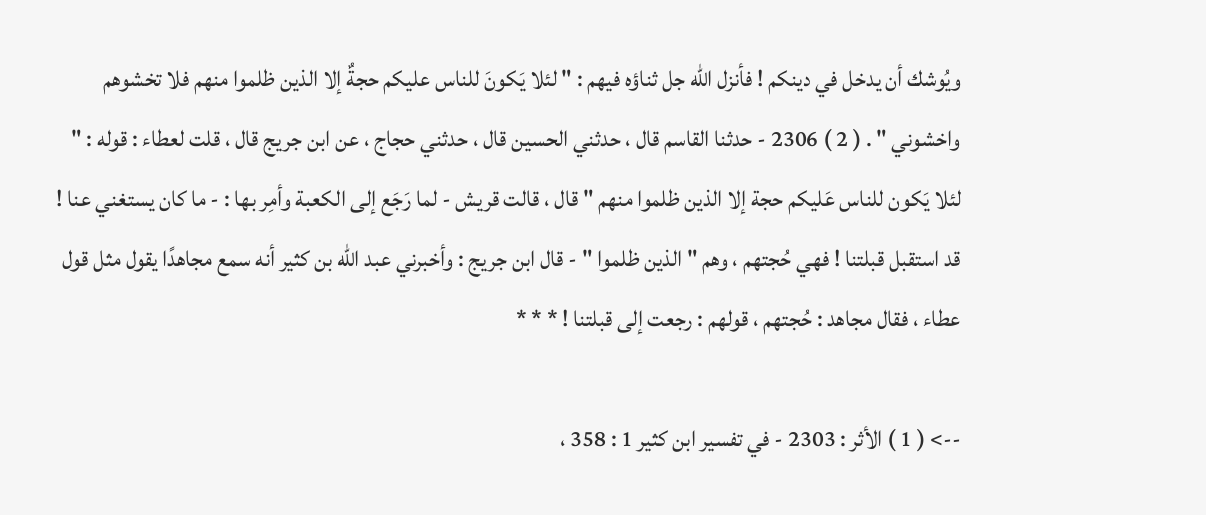ويُوشك أن يدخل في دينكم ! فأنزل الله جل ثناؤه فيهم : " لئلا يَكونَ للناس عليكم حجةٌ إلا الذين ظلموا منهم فلا تخشوهم واخشوني " . ( 2 ) 2306 - حدثنا القاسم قال ، حدثني الحسين قال ، حدثني حجاج ، عن ابن جريج قال ، قلت لعطاء : قوله : " لئلا يَكون للناس عَليكم حجة إلا الذين ظلموا منهم " قال ، قالت قريش - لما رَجَع إلى الكعبة وأمِر بها : - ما كان يستغني عنا ! قد استقبل قبلتنا ! فهي حُجتهم ، وهم " الذين ظلموا " - قال ابن جريج : وأخبرني عبد الله بن كثير أنه سمع مجاهدًا يقول مثل قول عطاء ، فقال مجاهد : حُجتهم ، قولهم : رجعت إلى قبلتنا ! * * *

--> ( 1 ) الأثر : 2303 - في تفسير ابن كثير 1 : 358 ،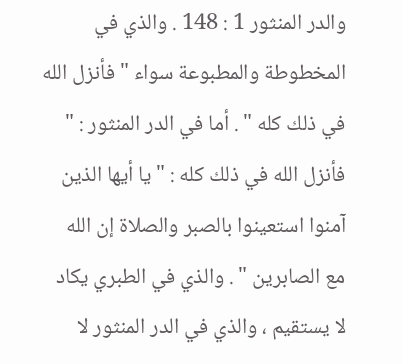والدر المنثور 1 : 148 . والذي في المخطوطة والمطبوعة سواء " فأنزل الله في ذلك كله " . أما في الدر المنثور : " فأنزل الله في ذلك كله : " يا أيها الذين آمنوا استعينوا بالصبر والصلاة إن الله مع الصابرين " . والذي في الطبري يكاد لا يستقيم ، والذي في الدر المنثور لا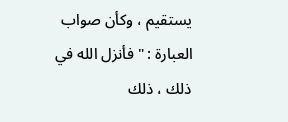يستقيم ، وكأن صواب العبارة : " فأنزل الله في ذلك ، ذلك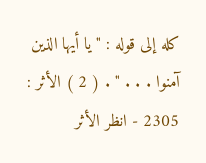كله إلى قوله : " يا أيها الذين آمنوا . . . " . ( 2 ) الأثر : 2305 - انظر الأثر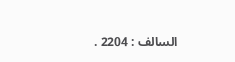السالف : 2204 .